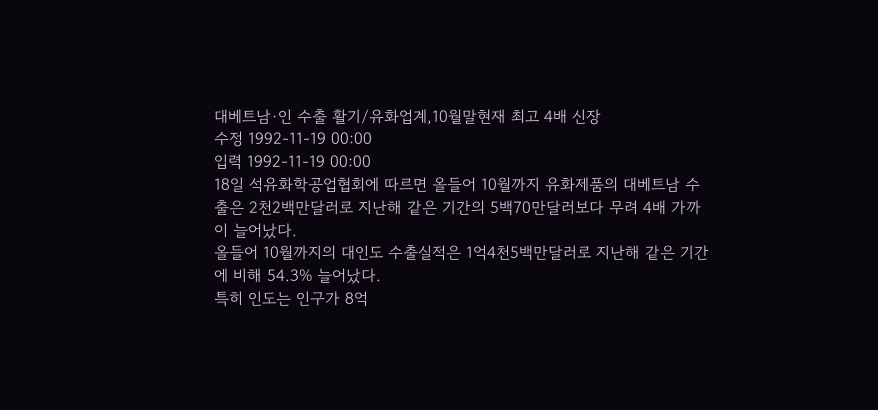대베트남·인 수출 활기/유화업계,10월말현재 최고 4배 신장
수정 1992-11-19 00:00
입력 1992-11-19 00:00
18일 석유화학공업협회에 따르면 올들어 10월까지 유화제품의 대베트남 수출은 2천2백만달러로 지난해 같은 기간의 5백70만달러보다 무려 4배 가까이 늘어났다.
올들어 10월까지의 대인도 수출실적은 1억4천5백만달러로 지난해 같은 기간에 비해 54.3% 늘어났다.
특히 인도는 인구가 8억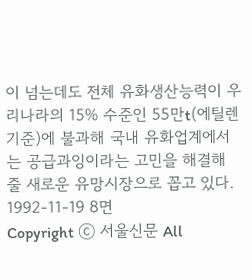이 넘는데도 전체 유화생산능력이 우리나라의 15% 수준인 55만t(에틸렌 기준)에 불과해 국내 유화업계에서는 공급과잉이라는 고민을 해결해 줄 새로운 유망시장으로 꼽고 있다.
1992-11-19 8면
Copyright ⓒ 서울신문 All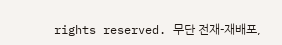rights reserved. 무단 전재-재배포,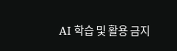AI 학습 및 활용 금지